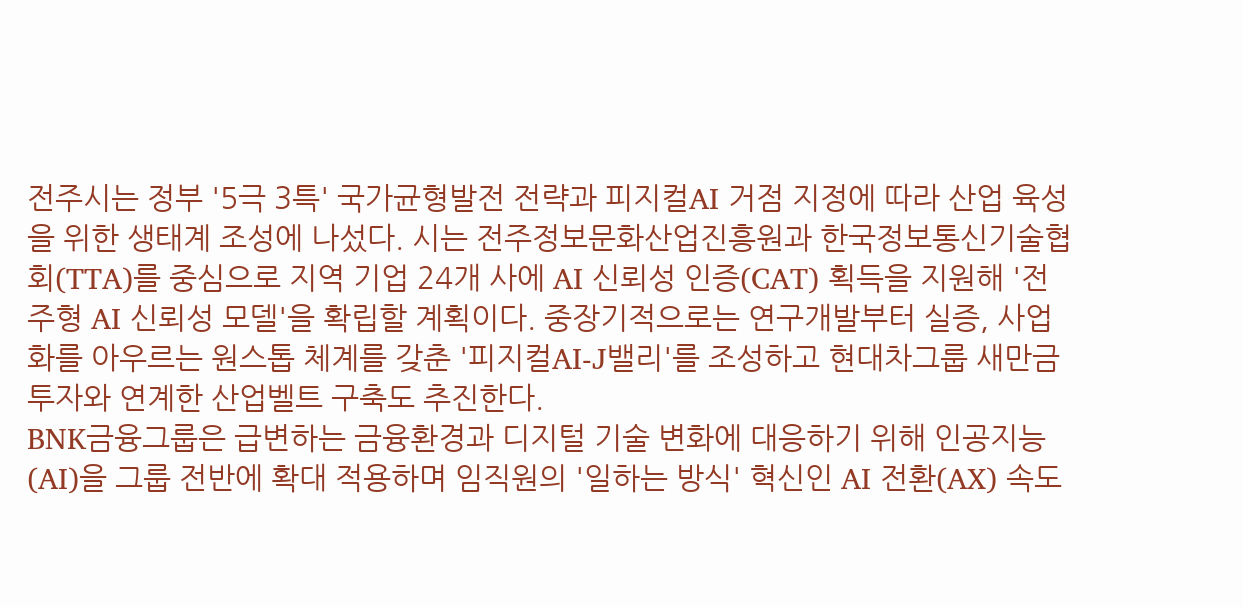전주시는 정부 '5극 3특' 국가균형발전 전략과 피지컬AI 거점 지정에 따라 산업 육성을 위한 생태계 조성에 나섰다. 시는 전주정보문화산업진흥원과 한국정보통신기술협회(TTA)를 중심으로 지역 기업 24개 사에 AI 신뢰성 인증(CAT) 획득을 지원해 '전주형 AI 신뢰성 모델'을 확립할 계획이다. 중장기적으로는 연구개발부터 실증, 사업화를 아우르는 원스톱 체계를 갖춘 '피지컬AI-J밸리'를 조성하고 현대차그룹 새만금 투자와 연계한 산업벨트 구축도 추진한다.
BNK금융그룹은 급변하는 금융환경과 디지털 기술 변화에 대응하기 위해 인공지능(AI)을 그룹 전반에 확대 적용하며 임직원의 '일하는 방식' 혁신인 AI 전환(AX) 속도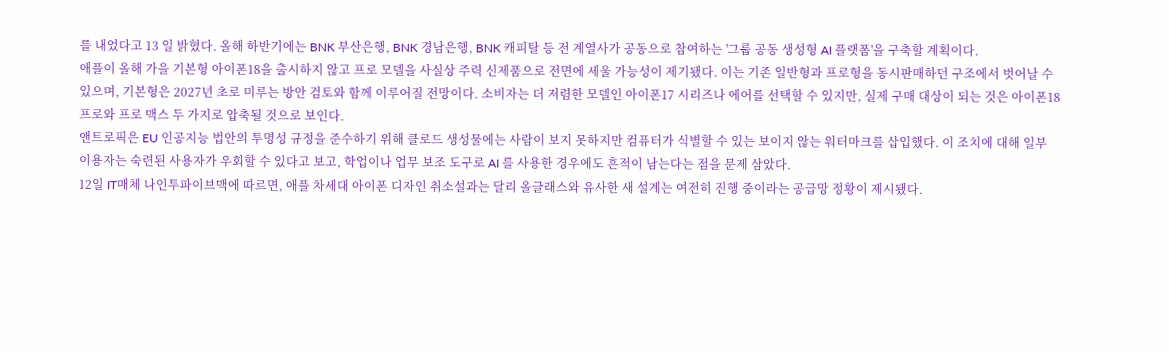를 내었다고 13 일 밝혔다. 올해 하반기에는 BNK 부산은행, BNK 경남은행, BNK 캐피탈 등 전 계열사가 공동으로 참여하는 '그룹 공동 생성형 AI 플랫폼'을 구축할 계획이다.
애플이 올해 가을 기본형 아이폰18을 출시하지 않고 프로 모델을 사실상 주력 신제품으로 전면에 세울 가능성이 제기됐다. 이는 기존 일반형과 프로형을 동시판매하던 구조에서 벗어날 수 있으며, 기본형은 2027년 초로 미루는 방안 검토와 함께 이루어질 전망이다. 소비자는 더 저렴한 모델인 아이폰17 시리즈나 에어를 선택할 수 있지만, 실제 구매 대상이 되는 것은 아이폰18 프로와 프로 맥스 두 가지로 압축될 것으로 보인다.
앤트로픽은 EU 인공지능 법안의 투명성 규정을 준수하기 위해 클로드 생성물에는 사람이 보지 못하지만 컴퓨터가 식별할 수 있는 보이지 않는 워터마크를 삽입했다. 이 조치에 대해 일부 이용자는 숙련된 사용자가 우회할 수 있다고 보고, 학업이나 업무 보조 도구로 AI 를 사용한 경우에도 흔적이 남는다는 점을 문제 삼았다.
12일 IT매체 나인투파이브맥에 따르면, 애플 차세대 아이폰 디자인 취소설과는 달리 올글래스와 유사한 새 설계는 여전히 진행 중이라는 공급망 정황이 제시됐다.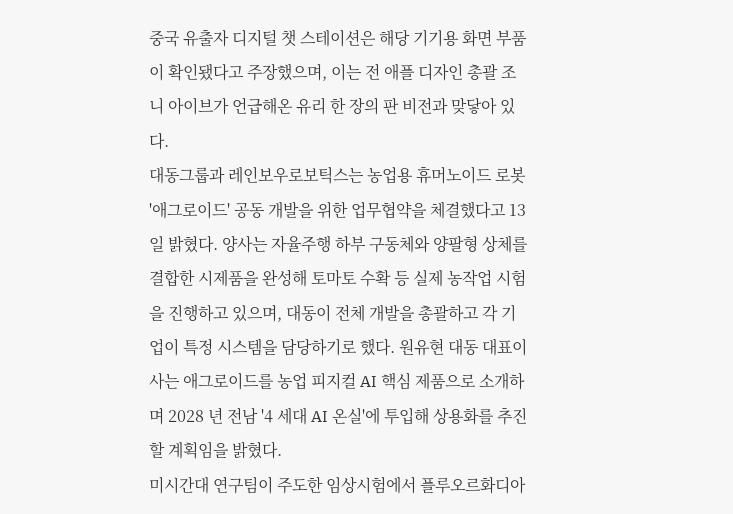중국 유출자 디지털 챗 스테이션은 해당 기기용 화면 부품이 확인됐다고 주장했으며, 이는 전 애플 디자인 총괄 조니 아이브가 언급해온 유리 한 장의 판 비전과 맞닿아 있다.
대동그룹과 레인보우로보틱스는 농업용 휴머노이드 로봇 '애그로이드' 공동 개발을 위한 업무협약을 체결했다고 13일 밝혔다. 양사는 자율주행 하부 구동체와 양팔형 상체를 결합한 시제품을 완성해 토마토 수확 등 실제 농작업 시험을 진행하고 있으며, 대동이 전체 개발을 총괄하고 각 기업이 특정 시스템을 담당하기로 했다. 원유현 대동 대표이사는 애그로이드를 농업 피지컬 AI 핵심 제품으로 소개하며 2028 년 전남 '4 세대 AI 온실'에 투입해 상용화를 추진할 계획임을 밝혔다.
미시간대 연구팀이 주도한 임상시험에서 플루오르화디아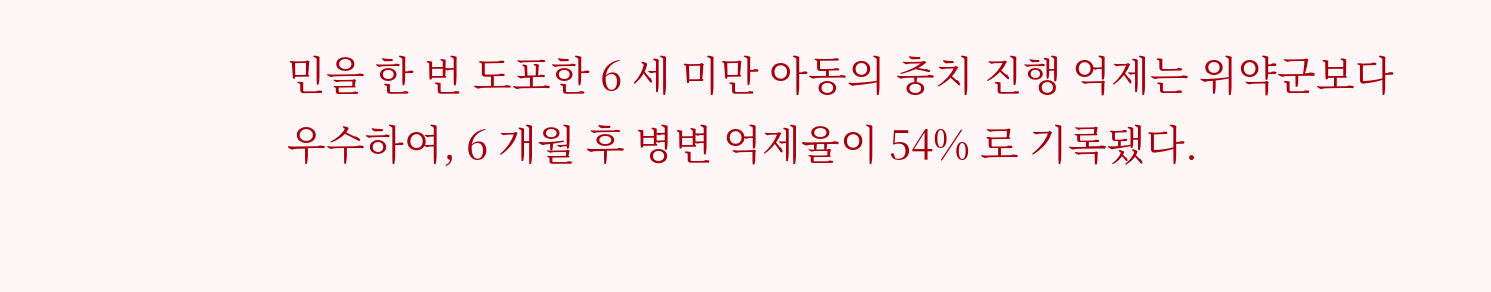민을 한 번 도포한 6 세 미만 아동의 충치 진행 억제는 위약군보다 우수하여, 6 개월 후 병변 억제율이 54% 로 기록됐다.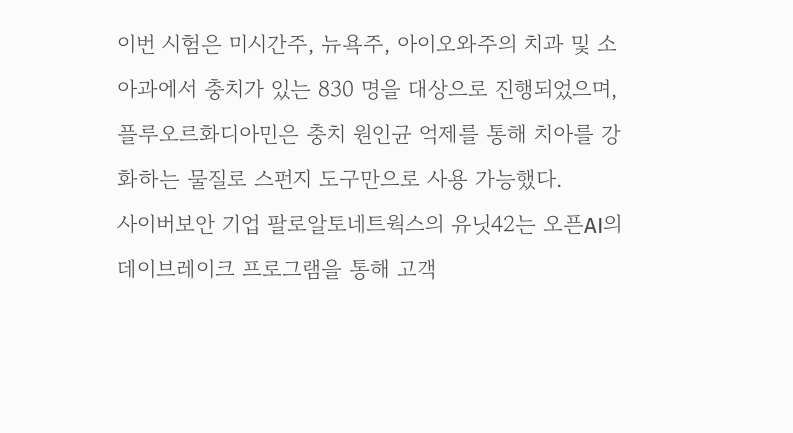이번 시험은 미시간주, 뉴욕주, 아이오와주의 치과 및 소아과에서 충치가 있는 830 명을 대상으로 진행되었으며, 플루오르화디아민은 충치 원인균 억제를 통해 치아를 강화하는 물질로 스펀지 도구만으로 사용 가능했다.
사이버보안 기업 팔로알토네트웍스의 유닛42는 오픈AI의 데이브레이크 프로그램을 통해 고객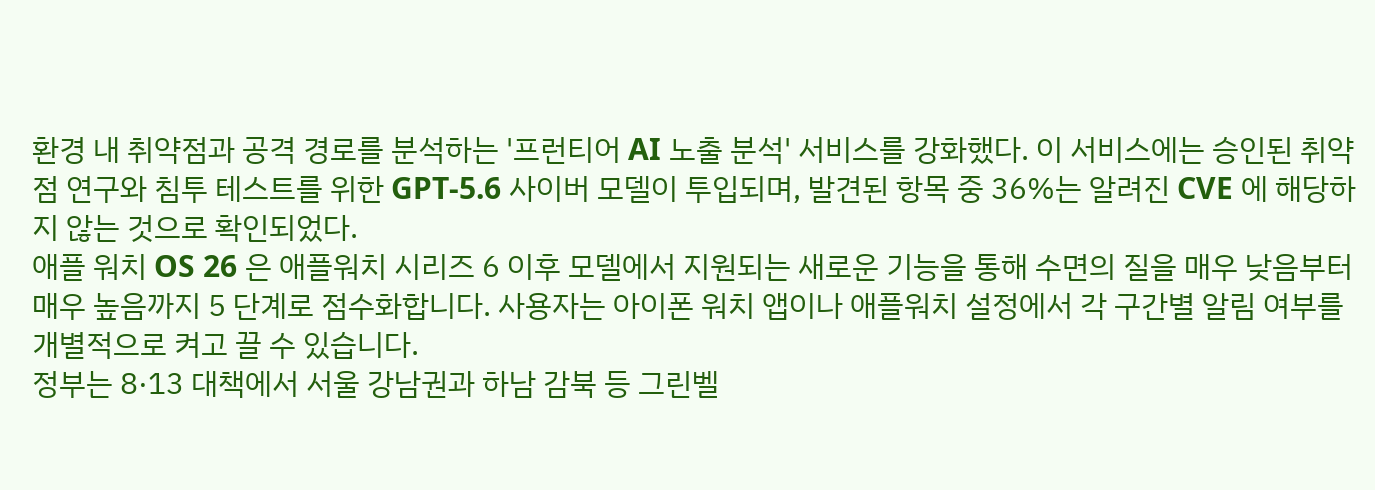환경 내 취약점과 공격 경로를 분석하는 '프런티어 AI 노출 분석' 서비스를 강화했다. 이 서비스에는 승인된 취약점 연구와 침투 테스트를 위한 GPT-5.6 사이버 모델이 투입되며, 발견된 항목 중 36%는 알려진 CVE 에 해당하지 않는 것으로 확인되었다.
애플 워치 OS 26 은 애플워치 시리즈 6 이후 모델에서 지원되는 새로운 기능을 통해 수면의 질을 매우 낮음부터 매우 높음까지 5 단계로 점수화합니다. 사용자는 아이폰 워치 앱이나 애플워치 설정에서 각 구간별 알림 여부를 개별적으로 켜고 끌 수 있습니다.
정부는 8·13 대책에서 서울 강남권과 하남 감북 등 그린벨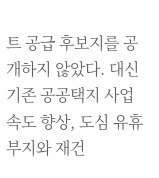트 공급 후보지를 공개하지 않았다. 대신 기존 공공택지 사업 속도 향상, 도심 유휴부지와 재건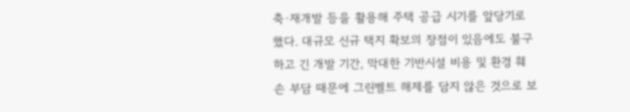축·재개발 등을 활용해 주택 공급 시기를 앞당기로 했다. 대규모 신규 택지 확보의 장점이 있음에도 불구하고 긴 개발 기간, 막대한 기반시설 비용 및 환경 훼손 부담 때문에 그린벨트 해제를 담지 않은 것으로 보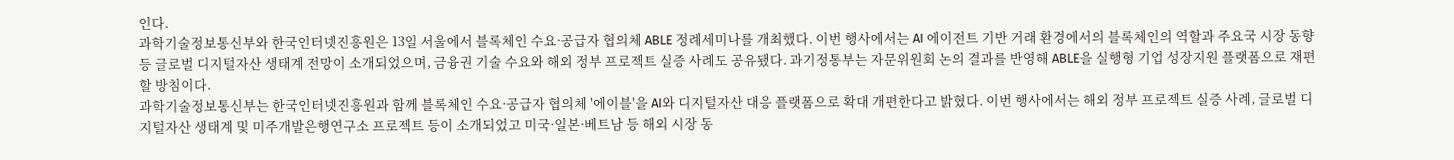인다.
과학기술정보통신부와 한국인터넷진흥원은 13일 서울에서 블록체인 수요·공급자 협의체 ABLE 정례세미나를 개최했다. 이번 행사에서는 AI 에이전트 기반 거래 환경에서의 블록체인의 역할과 주요국 시장 동향 등 글로벌 디지털자산 생태계 전망이 소개되었으며, 금융권 기술 수요와 해외 정부 프로젝트 실증 사례도 공유됐다. 과기정통부는 자문위원회 논의 결과를 반영해 ABLE을 실행형 기업 성장지원 플랫폼으로 재편할 방침이다.
과학기술정보통신부는 한국인터넷진흥원과 함께 블록체인 수요·공급자 협의체 '에이블'을 AI와 디지털자산 대응 플랫폼으로 확대 개편한다고 밝혔다. 이번 행사에서는 해외 정부 프로젝트 실증 사례, 글로벌 디지털자산 생태계 및 미주개발은행연구소 프로젝트 등이 소개되었고 미국·일본·베트남 등 해외 시장 동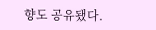향도 공유됐다.